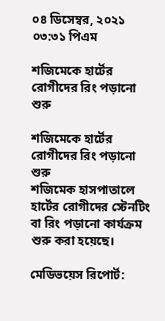০৪ ডিসেম্বর, ২০২১ ০৩:৩১ পিএম

শজিমেকে হার্টের রোগীদের রিং পড়ানো শুরু

শজিমেকে হার্টের রোগীদের রিং পড়ানো শুরু
শজিমেক হাসপাতালে হার্টের রোগীদের স্টেনটিং বা রিং পড়ানো কার্যক্রম শুরু করা হয়েছে।

মেডিভয়েস রিপোর্ট: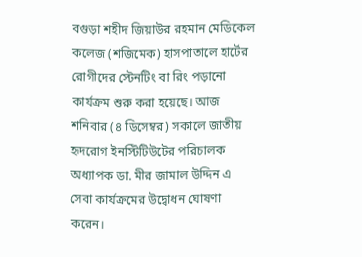বগুড়া শহীদ জিয়াউর রহমান মেডিকেল কলেজ (শজিমেক) হাসপাতালে হার্টের রোগীদের স্টেনটিং বা রিং পড়ানো কার্যক্রম শুরু করা হয়েছে। আজ শনিবার (৪ ডিসেম্বর) সকালে জাতীয় হৃদরোগ ইনস্টিটিউটের পরিচালক অধ্যাপক ডা. মীর জামাল উদ্দিন এ সেবা কার্যক্রমের উদ্বোধন ঘোষণা করেন।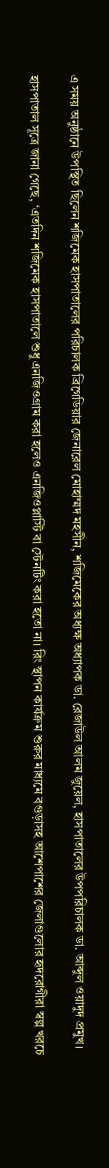এ সময় অনুষ্ঠানে উপস্থিত ছিলেন শজিমেক হাসপাতালের পরিচালক ব্রিগেডিয়ার জেনারেল মোহাম্মদ মহসীন, শজিমেকের অধ্যক্ষ অধ্যাপক ডা. রেজাউল আলম জুয়েল, হাসপাতালের উপপরিচালক ডা. আব্দুল ওয়াদুদ প্রমুখ।

হাসপাতাল সূত্রে জানা গেছে, ‘এতদিন শজিমেক হাসপাতালে শুধু এনজিওগ্রাম করা হলেও এনজিওপ্লাস্টি বা স্টেনটিং করা হতো না। রিং স্থাপন কার্যক্রম শুরুর মাধ্যমে বগুড়াসহ আশেপাশের জেলাগুলোর হৃদরোগীরা স্বল্প খরচে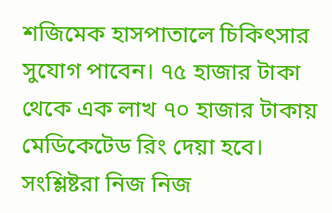শজিমেক হাসপাতালে চিকিৎসার সুযোগ পাবেন। ৭৫ হাজার টাকা থেকে এক লাখ ৭০ হাজার টাকায় মেডিকেটেড রিং দেয়া হবে। সংশ্লিষ্টরা নিজ নিজ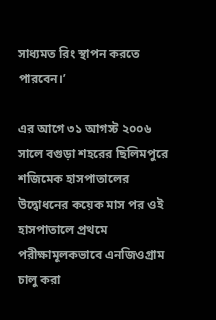সাধ্যমত রিং স্থাপন করতে পারবেন।’

এর আগে ৩১ আগস্ট ২০০৬ সালে বগুড়া শহরের ছিলিমপুরে শজিমেক হাসপাতালের উদ্বোধনের কয়েক মাস পর ওই হাসপাতালে প্রথমে পরীক্ষামূলকভাবে এনজিওগ্রাম চালু করা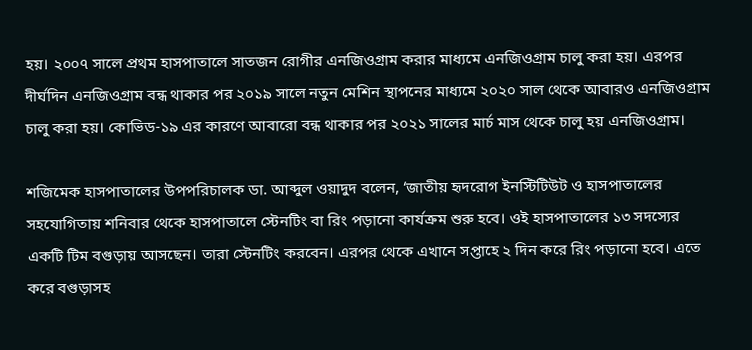হয়। ২০০৭ সালে প্রথম হাসপাতালে সাতজন রোগীর এনজিওগ্রাম করার মাধ্যমে এনজিওগ্রাম চালু করা হয়। এরপর দীর্ঘদিন এনজিওগ্রাম বন্ধ থাকার পর ২০১৯ সালে নতুন মেশিন স্থাপনের মাধ্যমে ২০২০ সাল থেকে আবারও এনজিওগ্রাম চালু করা হয়। কোভিড-১৯ এর কারণে আবারো বন্ধ থাকার পর ২০২১ সালের মার্চ মাস থেকে চালু হয় এনজিওগ্রাম।

শজিমেক হাসপাতালের উপপরিচালক ডা. আব্দুল ওয়াদুদ বলেন, ‘জাতীয় হৃদরোগ ইনস্টিটিউট ও হাসপাতালের সহযোগিতায় শনিবার থেকে হাসপাতালে স্টেনটিং বা রিং পড়ানো কার্যক্রম শুরু হবে। ওই হাসপাতালের ১৩ সদস্যের একটি টিম বগুড়ায় আসছেন। তারা স্টেনটিং করবেন। এরপর থেকে এখানে সপ্তাহে ২ দিন করে রিং পড়ানো হবে। এতে করে বগুড়াসহ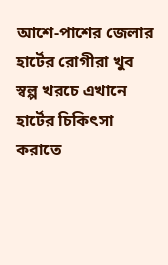আশে-পাশের জেলার হার্টের রোগীরা খুব স্বল্প খরচে এখানে হার্টের চিকিৎসা করাতে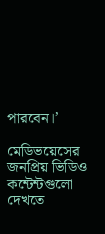পারবেন।’

মেডিভয়েসের জনপ্রিয় ভিডিও কন্টেন্টগুলো দেখতে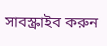সাবস্ক্রাইব করুন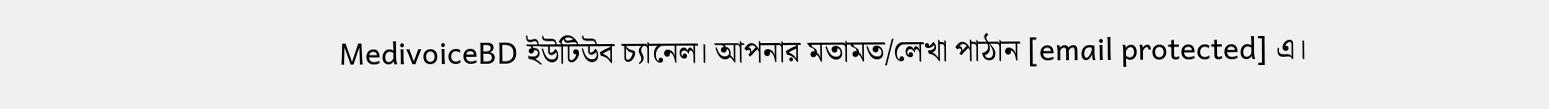MedivoiceBD ইউটিউব চ্যানেল। আপনার মতামত/লেখা পাঠান [email protected] এ।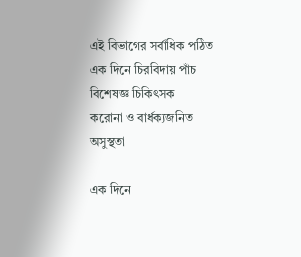এই বিভাগের সর্বাধিক পঠিত
এক দিনে চিরবিদায় পাঁচ বিশেষজ্ঞ চিকিৎসক
করোনা ও বার্ধক্যজনিত অসুস্থতা

এক দিনে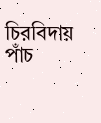চিরবিদায় পাঁচ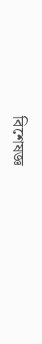বিশেষজ্ঞ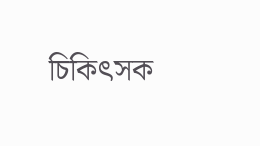চিকিৎসক